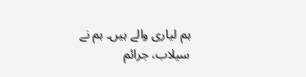ہم لیاری والے ہیں۔ ہم نے سیلاب، جرائم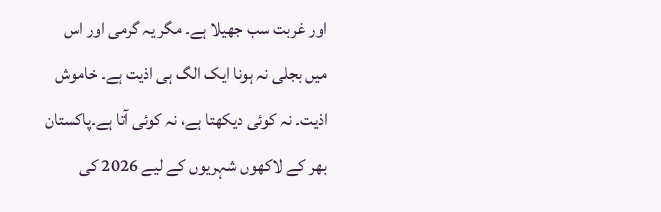اور غربت سب جھیلا ہے۔ مگر یہ گرمی اور اس میں بجلی نہ ہونا ایک الگ ہی اذیت ہے۔ خاموش اذیت۔ نہ کوئی دیکھتا ہے، نہ کوئی آتا ہے۔پاکستان بھر کے لاکھوں شہریوں کے لیے 2026 کی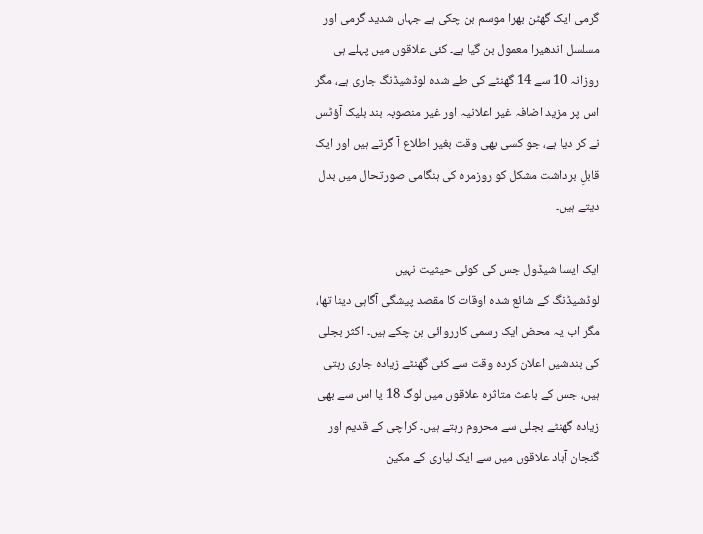گرمی ایک گھٹن بھرا موسم بن چکی ہے جہاں شدید گرمی اور مسلسل اندھیرا معمول بن گیا ہے۔ کئی علاقوں میں پہلے ہی روزانہ 10 سے 14 گھنٹے کی طے شدہ لوڈشیڈنگ جاری ہے، مگر اس پر مزید اضافہ غیر اعلانیہ اور غیر منصوبہ بند بلیک آؤٹس نے کر دیا ہے، جو کسی بھی وقت بغیر اطلاع آ گرتے ہیں اور ایک قابلِ برداشت مشکل کو روزمرہ کی ہنگامی صورتحال میں بدل دیتے ہیں۔

ایک ایسا شیڈول جس کی کوئی حیثیت نہیں
لوڈشیڈنگ کے شائع شدہ اوقات کا مقصد پیشگی آگاہی دینا تھا، مگر اب یہ محض ایک رسمی کارروائی بن چکے ہیں۔ اکثر بجلی کی بندشیں اعلان کردہ وقت سے کئی گھنٹے زیادہ جاری رہتی ہیں، جس کے باعث متاثرہ علاقوں میں لوگ 18 یا اس سے بھی زیادہ گھنٹے بجلی سے محروم رہتے ہیں۔ کراچی کے قدیم اور گنجان آباد علاقوں میں سے ایک لیاری کے مکین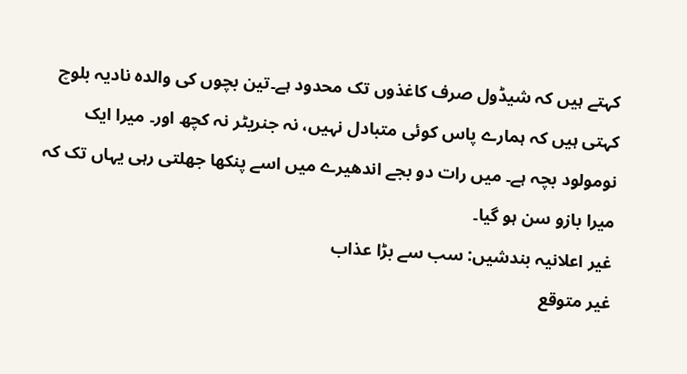کہتے ہیں کہ شیڈول صرف کاغذوں تک محدود ہے۔تین بچوں کی والدہ نادیہ بلوچ کہتی ہیں کہ ہمارے پاس کوئی متبادل نہیں، نہ جنریٹر نہ کچھ اور۔ میرا ایک نومولود بچہ ہے۔ میں رات دو بجے اندھیرے میں اسے پنکھا جھلتی رہی یہاں تک کہ میرا بازو سن ہو گیا۔
غیر اعلانیہ بندشیں: سب سے بڑا عذاب
غیر متوقع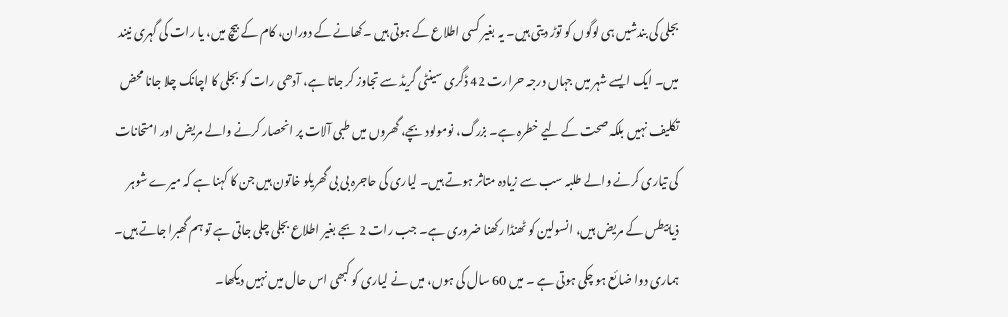بجلی کی بندشیں ہی لوگوں کو توڑ دیتی ہیں۔ یہ بغیر کسی اطلاع کے ہوتی ہیں ۔کھانے کے دوران، کام کے بیچ میں، یا رات کی گہری نیند میں۔ ایک ایسے شہر میں جہاں درجہ حرارت 42 ڈگری سینٹی گریڈ سے تجاوز کر جاتا ہے، آدھی رات کو بجلی کا اچانک چلا جانا محض تکلیف نہیں بلکہ صحت کے لیے خطرہ ہے۔ بزرگ، نومولود بچے، گھروں میں طبی آلات پر انحصار کرنے والے مریض اور امتحانات کی تیاری کرنے والے طلبہ سب سے زیادہ متاثر ہوتے ہیں۔ لیاری کی حاجرہ بی بی گھریلو خاتون ہیں جن کا کہنا ہے کہ میرے شوہر ذیابیطس کے مریض ہیں، انسولین کو ٹھنڈا رکھنا ضروری ہے۔ جب رات 2 بجے بغیر اطلاع بجلی چلی جاتی ہے تو ہم گھبرا جاتے ہیں۔ ہماری دوا ضائع ہو چکی ہوتی ہے ۔ میں 60 سال کی ہوں، میں نے لیاری کو کبھی اس حال میں نہیں دیکھا۔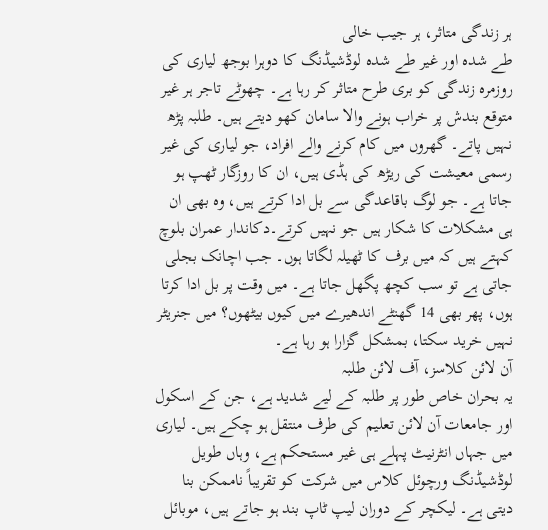ہر زندگی متاثر، ہر جیب خالی
طے شدہ اور غیر طے شدہ لوڈشیڈنگ کا دوہرا بوجھ لیاری کی روزمرہ زندگی کو بری طرح متاثر کر رہا ہے۔ چھوٹے تاجر ہر غیر متوقع بندش پر خراب ہونے والا سامان کھو دیتے ہیں۔ طلبہ پڑھ نہیں پاتے۔ گھروں میں کام کرنے والے افراد، جو لیاری کی غیر رسمی معیشت کی ریڑھ کی ہڈی ہیں، ان کا روزگار ٹھپ ہو جاتا ہے۔ جو لوگ باقاعدگی سے بل ادا کرتے ہیں، وہ بھی ان ہی مشکلات کا شکار ہیں جو نہیں کرتے۔دکاندار عمران بلوچ کہتے ہیں کہ میں برف کا ٹھیلہ لگاتا ہوں۔ جب اچانک بجلی جاتی ہے تو سب کچھ پگھل جاتا ہے۔ میں وقت پر بل ادا کرتا ہوں، پھر بھی 14 گھنٹے اندھیرے میں کیوں بیٹھوں؟ میں جنریٹر نہیں خرید سکتا، بمشکل گزارا ہو رہا ہے۔
آن لائن کلاسز، آف لائن طلبہ
یہ بحران خاص طور پر طلبہ کے لیے شدید ہے، جن کے اسکول اور جامعات آن لائن تعلیم کی طرف منتقل ہو چکے ہیں۔ لیاری میں جہاں انٹرنیٹ پہلے ہی غیر مستحکم ہے، وہاں طویل لوڈشیڈنگ ورچوئل کلاس میں شرکت کو تقریباً ناممکن بنا دیتی ہے۔ لیکچر کے دوران لیپ ٹاپ بند ہو جاتے ہیں، موبائل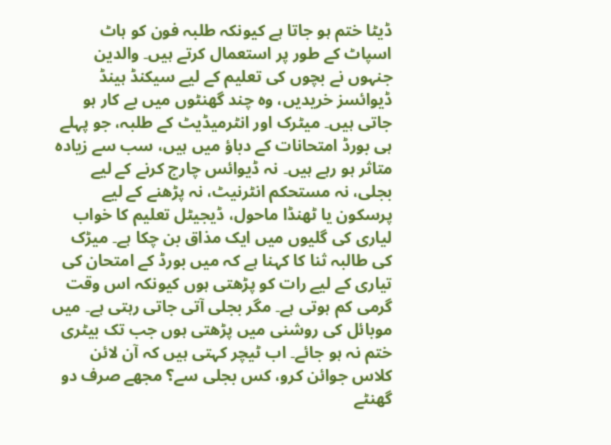ڈیٹا ختم ہو جاتا ہے کیونکہ طلبہ فون کو ہاٹ اسپاٹ کے طور پر استعمال کرتے ہیں۔ والدین جنہوں نے بچوں کی تعلیم کے لیے سیکنڈ ہینڈ ڈیوائسز خریدیں، وہ چند گھنٹوں میں بے کار ہو جاتی ہیں۔ میٹرک اور انٹرمیڈیٹ کے طلبہ، جو پہلے ہی بورڈ امتحانات کے دباؤ میں ہیں، سب سے زیادہ متاثر ہو رہے ہیں۔ نہ ڈیوائس چارج کرنے کے لیے بجلی، نہ مستحکم انٹرنیٹ، نہ پڑھنے کے لیے پرسکون یا ٹھنڈا ماحول، ڈیجیٹل تعلیم کا خواب لیاری کی گلیوں میں ایک مذاق بن چکا ہے۔ میڑک کی طالبہ ثنا کا کہنا ہے کہ میں بورڈ کے امتحان کی تیاری کے لیے رات کو پڑھتی ہوں کیونکہ اس وقت گرمی کم ہوتی ہے۔ مگر بجلی آتی جاتی رہتی ہے۔ میں موبائل کی روشنی میں پڑھتی ہوں جب تک بیٹری ختم نہ ہو جائے۔ اب ٹیچر کہتی ہیں کہ آن لائن کلاس جوائن کرو، کس بجلی سے؟ مجھے صرف دو گھنٹے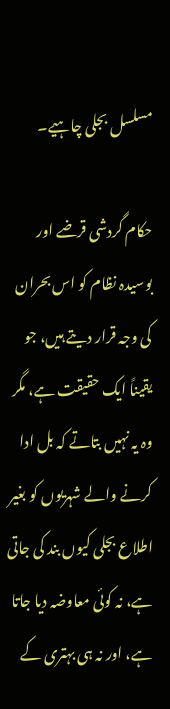مسلسل بجلی چاہیے۔

حکام گردشی قرضے اور بوسیدہ نظام کو اس بحران کی وجہ قرار دیتے ہیں، جو یقیناً ایک حقیقت ہے، مگر وہ یہ نہیں بتاتے کہ بل ادا کرنے والے شہریوں کو بغیر اطلاع بجلی کیوں بند کی جاتی ہے، نہ کوئی معاوضہ دیا جاتا ہے، اور نہ ہی بہتری کے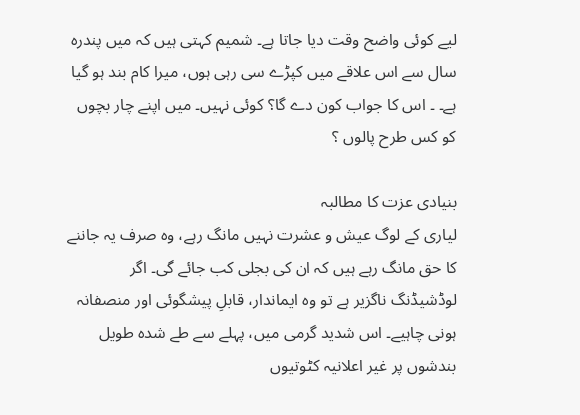لیے کوئی واضح وقت دیا جاتا ہے۔ شمیم کہتی ہیں کہ میں پندرہ سال سے اس علاقے میں کپڑے سی رہی ہوں، میرا کام بند ہو گیا ہے۔ ۔ اس کا جواب کون دے گا؟ کوئی نہیں۔ میں اپنے چار بچوں کو کس طرح پالوں ؟

بنیادی عزت کا مطالبہ
لیاری کے لوگ عیش و عشرت نہیں مانگ رہے، وہ صرف یہ جاننے کا حق مانگ رہے ہیں کہ ان کی بجلی کب جائے گی۔ اگر لوڈشیڈنگ ناگزیر ہے تو وہ ایماندار، قابلِ پیشگوئی اور منصفانہ ہونی چاہیے۔ اس شدید گرمی میں، پہلے سے طے شدہ طویل بندشوں پر غیر اعلانیہ کٹوتیوں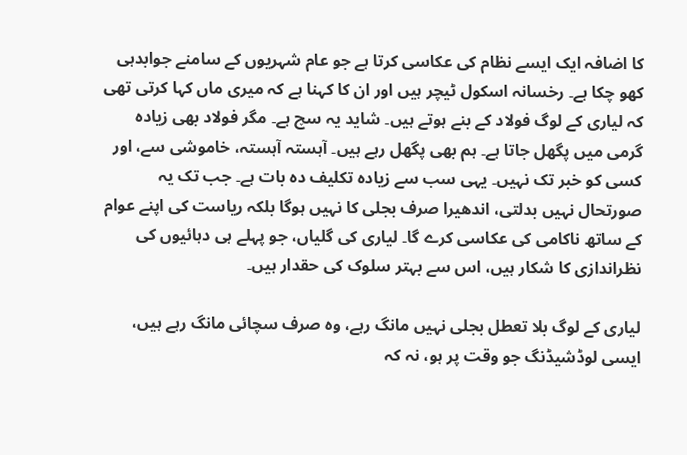کا اضافہ ایک ایسے نظام کی عکاسی کرتا ہے جو عام شہریوں کے سامنے جوابدہی کھو چکا ہے۔ رخسانہ اسکول ٹیچر ہیں اور ان کا کہنا ہے کہ میری ماں کہا کرتی تھی کہ لیاری کے لوگ فولاد کے بنے ہوتے ہیں۔ شاید یہ سچ ہے۔ مگر فولاد بھی زیادہ گرمی میں پگھل جاتا ہے۔ ہم بھی پگھل رہے ہیں۔ آہستہ آہستہ، خاموشی سے، اور کسی کو خبر تک نہیں۔ یہی سب سے زیادہ تکلیف دہ بات ہے۔ جب تک یہ صورتحال نہیں بدلتی، اندھیرا صرف بجلی کا نہیں ہوگا بلکہ ریاست کی اپنے عوام کے ساتھ ناکامی کی عکاسی کرے گا۔ لیاری کی گلیاں، جو پہلے ہی دہائیوں کی نظراندازی کا شکار ہیں، اس سے بہتر سلوک کی حقدار ہیں۔

لیاری کے لوگ بلا تعطل بجلی نہیں مانگ رہے، وہ صرف سچائی مانگ رہے ہیں، ایسی لوڈشیڈنگ جو وقت پر ہو، نہ کہ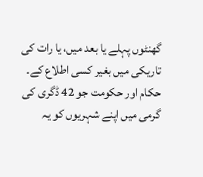گھنٹوں پہلے یا بعد میں، یا رات کی تاریکی میں بغیر کسی اطلاع کے۔ حکام اور حکومت جو 42 ڈگری کی گرمی میں اپنے شہریوں کو یہ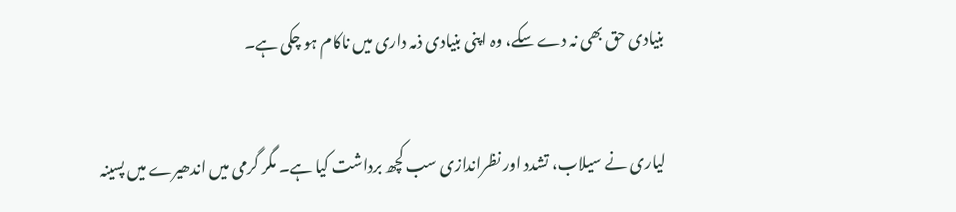بنیادی حق بھی نہ دے سکے، وہ اپنی بنیادی ذمہ داری میں ناکام ہو چکی ہے۔

لیاری نے سیلاب، تشدد اور نظراندازی سب کچھ برداشت کیا ہے۔ مگر گرمی میں اندھیرے میں پسینہ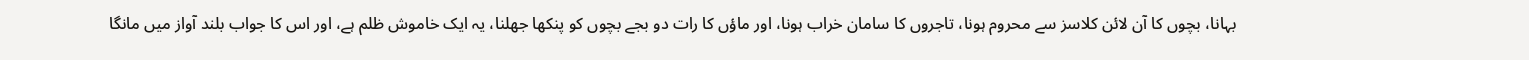بہانا، بچوں کا آن لائن کلاسز سے محروم ہونا، تاجروں کا سامان خراب ہونا، اور ماؤں کا رات دو بجے بچوں کو پنکھا جھلنا، یہ ایک خاموش ظلم ہے، اور اس کا جواب بلند آواز میں مانگا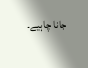جانا چاہیے۔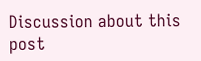Discussion about this post